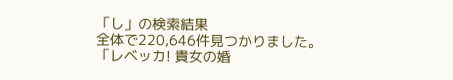「し」の検索結果
全体で220,646件見つかりました。
「レベッカ! 貴女の婚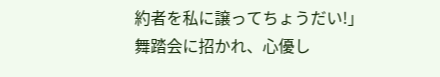約者を私に譲ってちょうだい!」
舞踏会に招かれ、心優し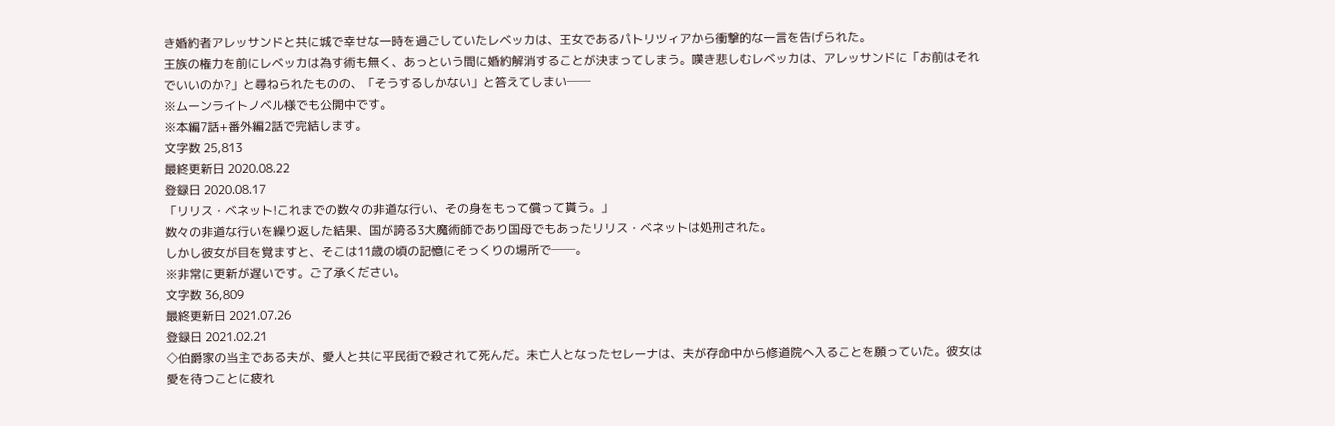き婚約者アレッサンドと共に城で幸せな一時を過ごしていたレベッカは、王女であるパトリツィアから衝撃的な一言を告げられた。
王族の権力を前にレベッカは為す術も無く、あっという間に婚約解消することが決まってしまう。嘆き悲しむレベッカは、アレッサンドに「お前はそれでいいのか?」と尋ねられたものの、「そうするしかない」と答えてしまい──
※ムーンライトノベル様でも公開中です。
※本編7話+番外編2話で完結します。
文字数 25,813
最終更新日 2020.08.22
登録日 2020.08.17
「リリス・ベネット!これまでの数々の非道な行い、その身をもって償って貰う。」
数々の非道な行いを繰り返した結果、国が誇る3大魔術師であり国母でもあったリリス・ベネットは処刑された。
しかし彼女が目を覚ますと、そこは11歳の頃の記憶にそっくりの場所で──。
※非常に更新が遅いです。ご了承ください。
文字数 36,809
最終更新日 2021.07.26
登録日 2021.02.21
◇伯爵家の当主である夫が、愛人と共に平民街で殺されて死んだ。未亡人となったセレーナは、夫が存命中から修道院へ入ることを願っていた。彼女は愛を待つことに疲れ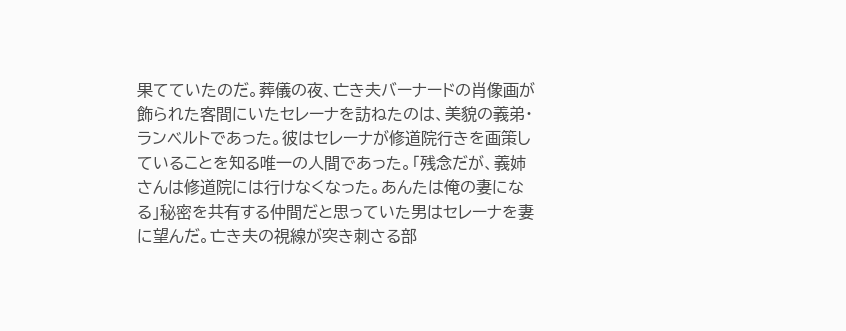果てていたのだ。葬儀の夜、亡き夫バーナードの肖像画が飾られた客間にいたセレーナを訪ねたのは、美貌の義弟・ランベルトであった。彼はセレーナが修道院行きを画策していることを知る唯一の人間であった。「残念だが、義姉さんは修道院には行けなくなった。あんたは俺の妻になる」秘密を共有する仲間だと思っていた男はセレーナを妻に望んだ。亡き夫の視線が突き刺さる部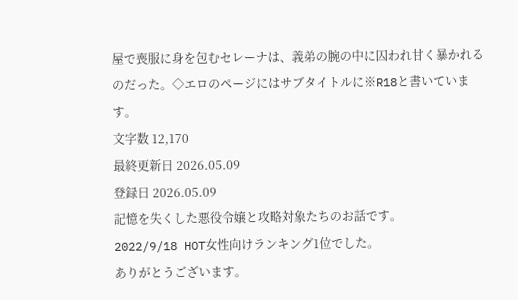屋で喪服に身を包むセレーナは、義弟の腕の中に囚われ甘く暴かれるのだった。◇エロのページにはサブタイトルに※R18と書いています。
文字数 12,170
最終更新日 2026.05.09
登録日 2026.05.09
記憶を失くした悪役令嬢と攻略対象たちのお話です。
2022/9/18 HOT女性向けランキング1位でした。
ありがとうございます。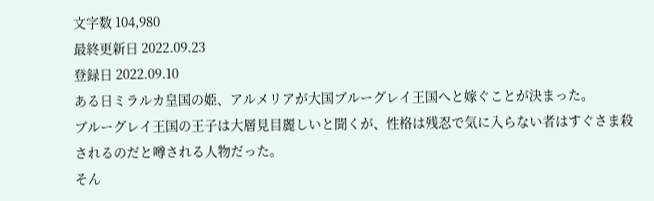文字数 104,980
最終更新日 2022.09.23
登録日 2022.09.10
ある日ミラルカ皇国の姫、アルメリアが大国ブルーグレイ王国へと嫁ぐことが決まった。
ブルーグレイ王国の王子は大層見目麗しいと聞くが、性格は残忍で気に入らない者はすぐさま殺されるのだと噂される人物だった。
そん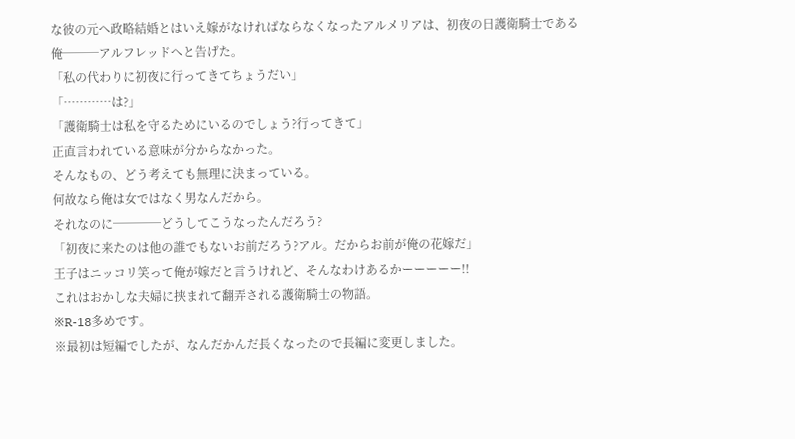な彼の元へ政略結婚とはいえ嫁がなければならなくなったアルメリアは、初夜の日護衛騎士である俺───アルフレッドへと告げた。
「私の代わりに初夜に行ってきてちょうだい」
「…………は?」
「護衛騎士は私を守るためにいるのでしょう?行ってきて」
正直言われている意味が分からなかった。
そんなもの、どう考えても無理に決まっている。
何故なら俺は女ではなく男なんだから。
それなのに────どうしてこうなったんだろう?
「初夜に来たのは他の誰でもないお前だろう?アル。だからお前が俺の花嫁だ」
王子はニッコリ笑って俺が嫁だと言うけれど、そんなわけあるかーーーーー!!
これはおかしな夫婦に挟まれて翻弄される護衛騎士の物語。
※R-18多めです。
※最初は短編でしたが、なんだかんだ長くなったので長編に変更しました。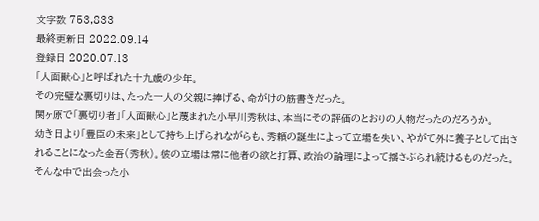文字数 753,833
最終更新日 2022.09.14
登録日 2020.07.13
「人面獣心」と呼ばれた十九歳の少年。
その完璧な裏切りは、たった一人の父親に捧げる、命がけの筋書きだった。
関ヶ原で「裏切り者」「人面獣心」と蔑まれた小早川秀秋は、本当にその評価のとおりの人物だったのだろうか。
幼き日より「豊臣の未来」として持ち上げられながらも、秀頼の誕生によって立場を失い、やがて外に養子として出されることになった金吾(秀秋)。彼の立場は常に他者の欲と打算、政治の論理によって揺さぶられ続けるものだった。
そんな中で出会った小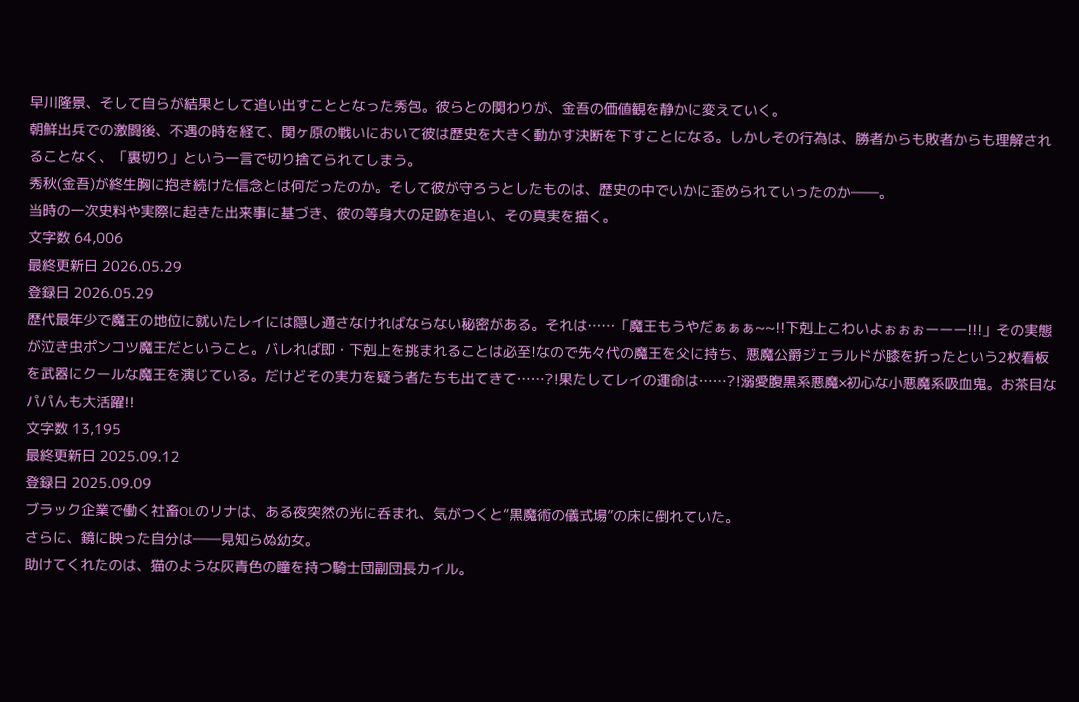早川隆景、そして自らが結果として追い出すこととなった秀包。彼らとの関わりが、金吾の価値観を静かに変えていく。
朝鮮出兵での激闘後、不遇の時を経て、関ヶ原の戦いにおいて彼は歴史を大きく動かす決断を下すことになる。しかしその行為は、勝者からも敗者からも理解されることなく、「裏切り」という一言で切り捨てられてしまう。
秀秋(金吾)が終生胸に抱き続けた信念とは何だったのか。そして彼が守ろうとしたものは、歴史の中でいかに歪められていったのか――。
当時の一次史料や実際に起きた出来事に基づき、彼の等身大の足跡を追い、その真実を描く。
文字数 64,006
最終更新日 2026.05.29
登録日 2026.05.29
歴代最年少で魔王の地位に就いたレイには隠し通さなければならない秘密がある。それは……「魔王もうやだぁぁぁ~~!!下剋上こわいよぉぉぉーーー!!!」その実態が泣き虫ポンコツ魔王だということ。バレれば即・下剋上を挑まれることは必至!なので先々代の魔王を父に持ち、悪魔公爵ジェラルドが膝を折ったという2枚看板を武器にクールな魔王を演じている。だけどその実力を疑う者たちも出てきて……?!果たしてレイの運命は……?!溺愛腹黒系悪魔×初心な小悪魔系吸血鬼。お茶目なパパんも大活躍!!
文字数 13,195
最終更新日 2025.09.12
登録日 2025.09.09
ブラック企業で働く社畜OLのリナは、ある夜突然の光に呑まれ、気がつくと“黒魔術の儀式場”の床に倒れていた。
さらに、鏡に映った自分は――見知らぬ幼女。
助けてくれたのは、猫のような灰青色の瞳を持つ騎士団副団長カイル。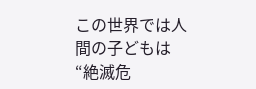この世界では人間の子どもは“絶滅危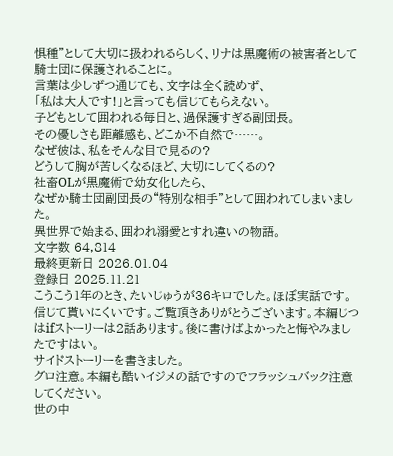惧種”として大切に扱われるらしく、リナは黒魔術の被害者として騎士団に保護されることに。
言葉は少しずつ通じても、文字は全く読めず、
「私は大人です!」と言っても信じてもらえない。
子どもとして囲われる毎日と、過保護すぎる副団長。
その優しさも距離感も、どこか不自然で……。
なぜ彼は、私をそんな目で見るの?
どうして胸が苦しくなるほど、大切にしてくるの?
社畜OLが黒魔術で幼女化したら、
なぜか騎士団副団長の“特別な相手”として囲われてしまいました。
異世界で始まる、囲われ溺愛とすれ違いの物語。
文字数 64,814
最終更新日 2026.01.04
登録日 2025.11.21
こうこう1年のとき、たいじゅうが36キロでした。ほぼ実話です。信じて貰いにくいです。ご覧頂きありがとうございます。本編じつはifストーリーは2話あります。後に書けばよかったと悔やみましたですはい。
サイドストーリーを書きました。
グロ注意。本編も酷いイジメの話ですのでフラッシュバック注意してください。
世の中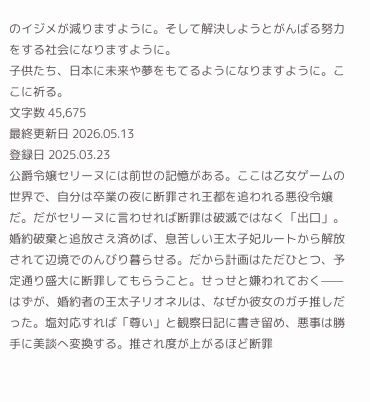のイジメが減りますように。そして解決しようとがんばる努力をする社会になりますように。
子供たち、日本に未来や夢をもてるようになりますように。ここに祈る。
文字数 45,675
最終更新日 2026.05.13
登録日 2025.03.23
公爵令嬢セリーヌには前世の記憶がある。ここは乙女ゲームの世界で、自分は卒業の夜に断罪され王都を追われる悪役令嬢だ。だがセリーヌに言わせれば断罪は破滅ではなく「出口」。婚約破棄と追放さえ済めば、息苦しい王太子妃ルートから解放されて辺境でのんびり暮らせる。だから計画はただひとつ、予定通り盛大に断罪してもらうこと。せっせと嫌われておく——はずが、婚約者の王太子リオネルは、なぜか彼女のガチ推しだった。塩対応すれば「尊い」と観察日記に書き留め、悪事は勝手に美談へ変換する。推され度が上がるほど断罪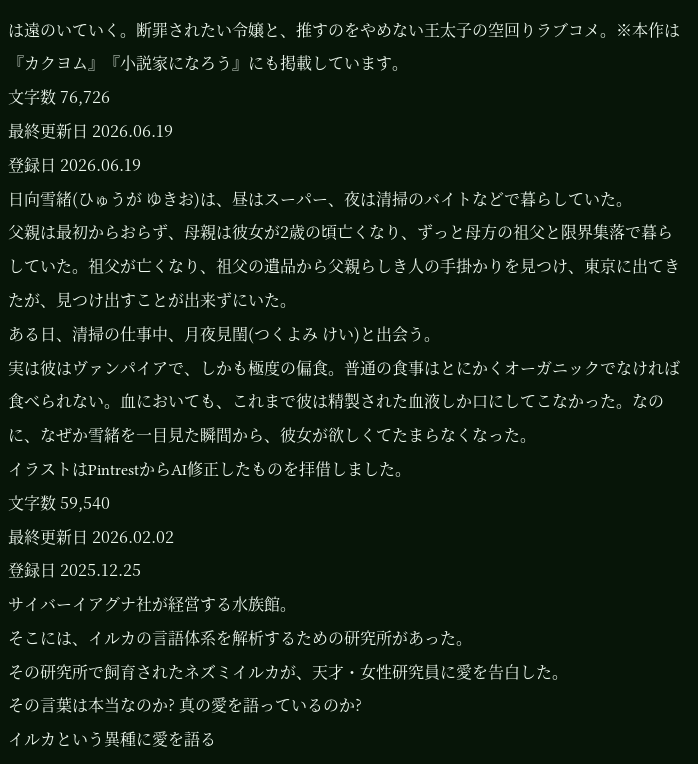は遠のいていく。断罪されたい令嬢と、推すのをやめない王太子の空回りラブコメ。※本作は『カクヨム』『小説家になろう』にも掲載しています。
文字数 76,726
最終更新日 2026.06.19
登録日 2026.06.19
日向雪緒(ひゅうが ゆきお)は、昼はスーパー、夜は清掃のバイトなどで暮らしていた。
父親は最初からおらず、母親は彼女が2歳の頃亡くなり、ずっと母方の祖父と限界集落で暮らしていた。祖父が亡くなり、祖父の遺品から父親らしき人の手掛かりを見つけ、東京に出てきたが、見つけ出すことが出来ずにいた。
ある日、清掃の仕事中、月夜見閨(つくよみ けい)と出会う。
実は彼はヴァンパイアで、しかも極度の偏食。普通の食事はとにかくオーガニックでなければ食べられない。血においても、これまで彼は精製された血液しか口にしてこなかった。なのに、なぜか雪緒を一目見た瞬間から、彼女が欲しくてたまらなくなった。
イラストはPintrestからAI修正したものを拝借しました。
文字数 59,540
最終更新日 2026.02.02
登録日 2025.12.25
サイバーイアグナ社が経営する水族館。
そこには、イルカの言語体系を解析するための研究所があった。
その研究所で飼育されたネズミイルカが、天才・女性研究員に愛を告白した。
その言葉は本当なのか? 真の愛を語っているのか?
イルカという異種に愛を語る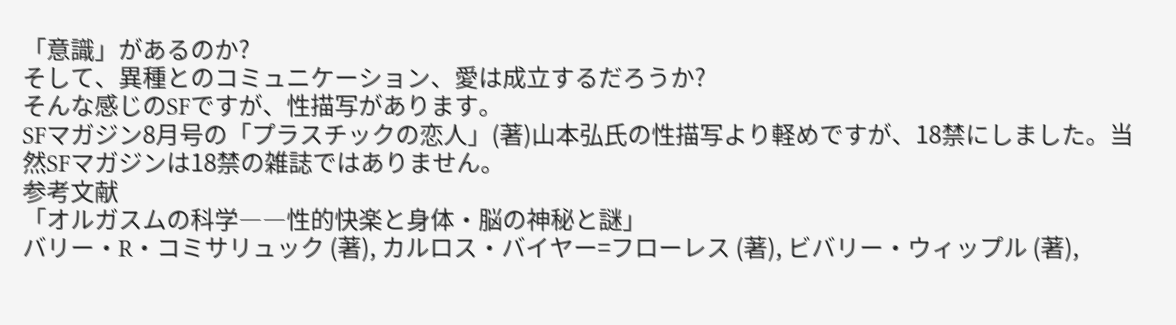「意識」があるのか?
そして、異種とのコミュニケーション、愛は成立するだろうか?
そんな感じのSFですが、性描写があります。
SFマガジン8月号の「プラスチックの恋人」(著)山本弘氏の性描写より軽めですが、18禁にしました。当然SFマガジンは18禁の雑誌ではありません。
参考文献
「オルガスムの科学――性的快楽と身体・脳の神秘と謎」
バリー・R・コミサリュック (著), カルロス・バイヤー=フローレス (著), ビバリー・ウィップル (著),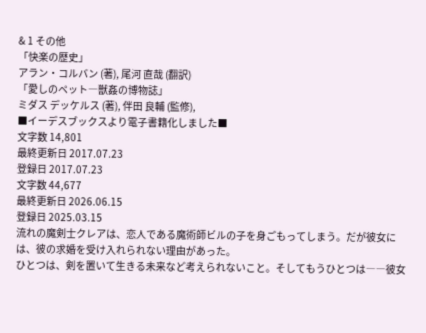& 1 その他
「快楽の歴史」
アラン・コルバン (著), 尾河 直哉 (翻訳)
「愛しのペット―獣姦の博物誌」
ミダス デッケルス (著), 伴田 良輔 (監修),
■イーデスブックスより電子書籍化しました■
文字数 14,801
最終更新日 2017.07.23
登録日 2017.07.23
文字数 44,677
最終更新日 2026.06.15
登録日 2025.03.15
流れの魔剣士クレアは、恋人である魔術師ビルの子を身ごもってしまう。だが彼女には、彼の求婚を受け入れられない理由があった。
ひとつは、剣を置いて生きる未来など考えられないこと。そしてもうひとつは――彼女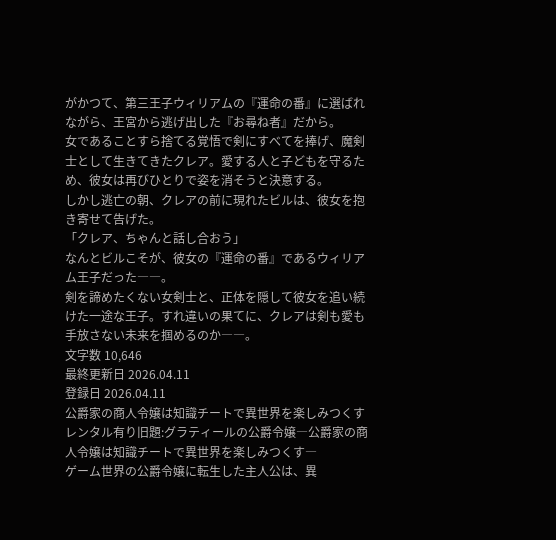がかつて、第三王子ウィリアムの『運命の番』に選ばれながら、王宮から逃げ出した『お尋ね者』だから。
女であることすら捨てる覚悟で剣にすべてを捧げ、魔剣士として生きてきたクレア。愛する人と子どもを守るため、彼女は再びひとりで姿を消そうと決意する。
しかし逃亡の朝、クレアの前に現れたビルは、彼女を抱き寄せて告げた。
「クレア、ちゃんと話し合おう」
なんとビルこそが、彼女の『運命の番』であるウィリアム王子だった――。
剣を諦めたくない女剣士と、正体を隠して彼女を追い続けた一途な王子。すれ違いの果てに、クレアは剣も愛も手放さない未来を掴めるのか――。
文字数 10,646
最終更新日 2026.04.11
登録日 2026.04.11
公爵家の商人令嬢は知識チートで異世界を楽しみつくす
レンタル有り旧題:グラティールの公爵令嬢―公爵家の商人令嬢は知識チートで異世界を楽しみつくす―
ゲーム世界の公爵令嬢に転生した主人公は、異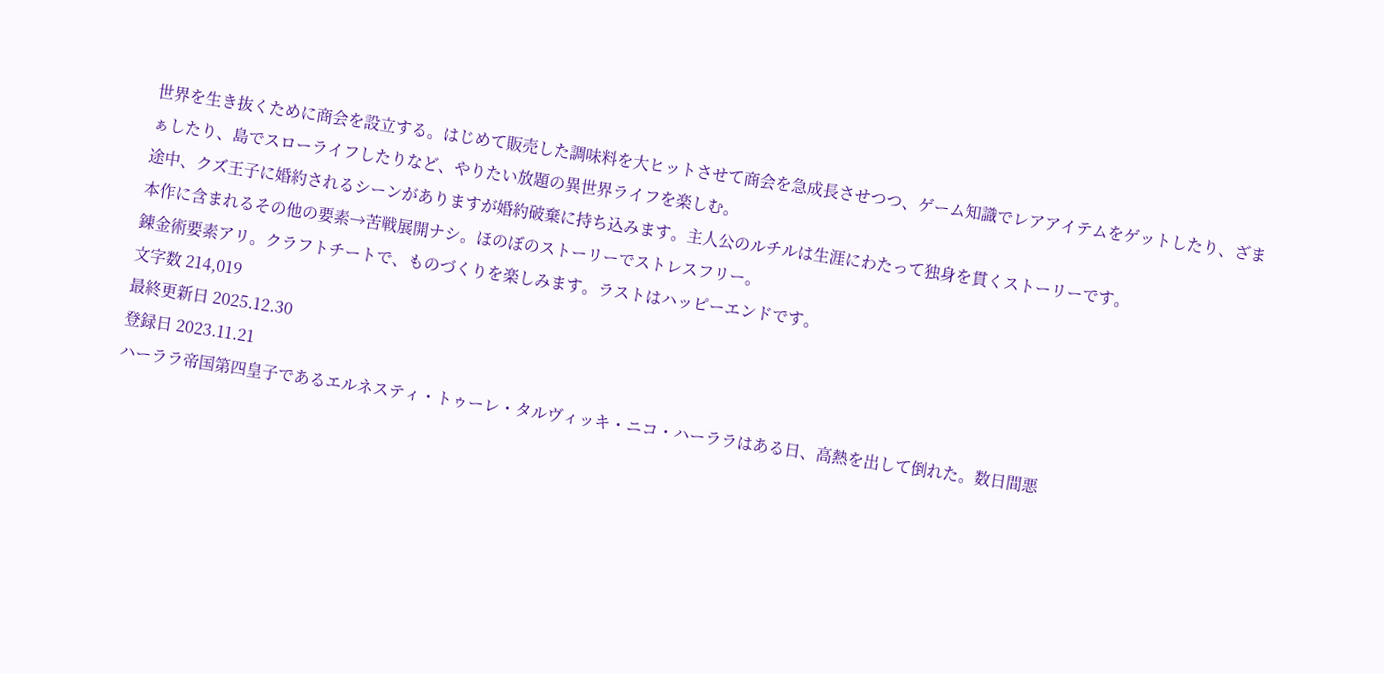世界を生き抜くために商会を設立する。はじめて販売した調味料を大ヒットさせて商会を急成長させつつ、ゲーム知識でレアアイテムをゲットしたり、ざまぁしたり、島でスローライフしたりなど、やりたい放題の異世界ライフを楽しむ。
途中、クズ王子に婚約されるシーンがありますが婚約破棄に持ち込みます。主人公のルチルは生涯にわたって独身を貫くストーリーです。
本作に含まれるその他の要素→苦戦展開ナシ。ほのぼのストーリーでストレスフリー。
錬金術要素アリ。クラフトチートで、ものづくりを楽しみます。ラストはハッピーエンドです。
文字数 214,019
最終更新日 2025.12.30
登録日 2023.11.21
ハーララ帝国第四皇子であるエルネスティ・トゥーレ・タルヴィッキ・ニコ・ハーララはある日、高熱を出して倒れた。数日間悪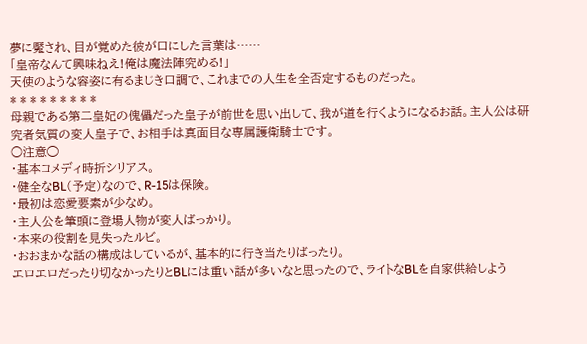夢に魘され、目が覚めた彼が口にした言葉は……
「皇帝なんて興味ねえ!俺は魔法陣究める!」
天使のような容姿に有るまじき口調で、これまでの人生を全否定するものだった。
* * * * * * * * *
母親である第二皇妃の傀儡だった皇子が前世を思い出して、我が道を行くようになるお話。主人公は研究者気質の変人皇子で、お相手は真面目な専属護衛騎士です。
○注意◯
・基本コメディ時折シリアス。
・健全なBL(予定)なので、R-15は保険。
・最初は恋愛要素が少なめ。
・主人公を筆頭に登場人物が変人ばっかり。
・本来の役割を見失ったルビ。
・おおまかな話の構成はしているが、基本的に行き当たりばったり。
エロエロだったり切なかったりとBLには重い話が多いなと思ったので、ライトなBLを自家供給しよう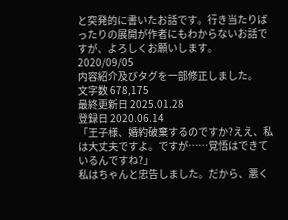と突発的に書いたお話です。行き当たりばったりの展開が作者にもわからないお話ですが、よろしくお願いします。
2020/09/05
内容紹介及びタグを一部修正しました。
文字数 678,175
最終更新日 2025.01.28
登録日 2020.06.14
「王子様、婚約破棄するのですか?ええ、私は大丈夫ですよ。ですが……覚悟はできているんですね?」
私はちゃんと忠告しました。だから、悪く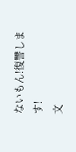ないもん!復讐します!
文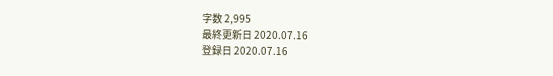字数 2,995
最終更新日 2020.07.16
登録日 2020.07.16